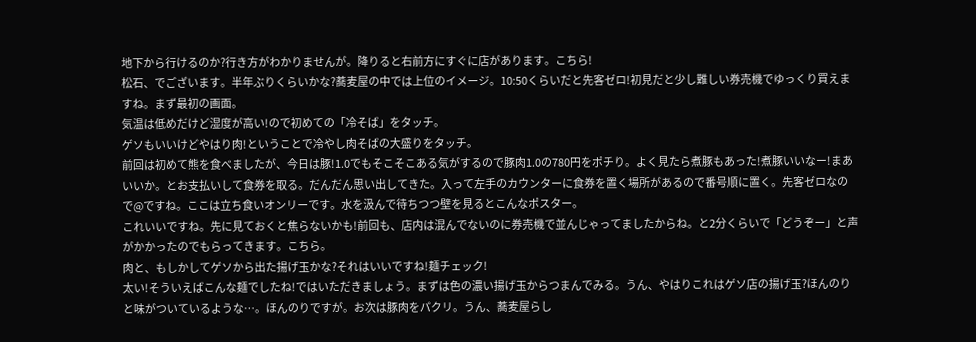地下から行けるのか?行き方がわかりませんが。降りると右前方にすぐに店があります。こちら!
松石、でございます。半年ぶりくらいかな?蕎麦屋の中では上位のイメージ。10:50くらいだと先客ゼロ!初見だと少し難しい券売機でゆっくり買えますね。まず最初の画面。
気温は低めだけど湿度が高い!ので初めての「冷そば」をタッチ。
ゲソもいいけどやはり肉!ということで冷やし肉そばの大盛りをタッチ。
前回は初めて熊を食べましたが、今日は豚!1.0でもそこそこある気がするので豚肉1.0の780円をポチり。よく見たら煮豚もあった!煮豚いいなー!まあいいか。とお支払いして食券を取る。だんだん思い出してきた。入って左手のカウンターに食券を置く場所があるので番号順に置く。先客ゼロなので@ですね。ここは立ち食いオンリーです。水を汲んで待ちつつ壁を見るとこんなポスター。
これいいですね。先に見ておくと焦らないかも!前回も、店内は混んでないのに券売機で並んじゃってましたからね。と2分くらいで「どうぞー」と声がかかったのでもらってきます。こちら。
肉と、もしかしてゲソから出た揚げ玉かな?それはいいですね!麺チェック!
太い!そういえばこんな麺でしたね!ではいただきましょう。まずは色の濃い揚げ玉からつまんでみる。うん、やはりこれはゲソ店の揚げ玉?ほんのりと味がついているような…。ほんのりですが。お次は豚肉をパクリ。うん、蕎麦屋らし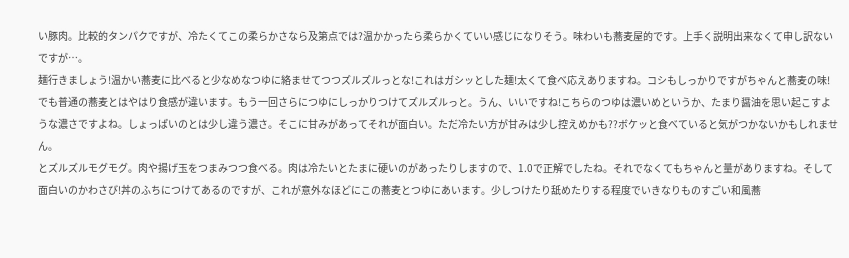い豚肉。比較的タンパクですが、冷たくてこの柔らかさなら及第点では?温かかったら柔らかくていい感じになりそう。味わいも蕎麦屋的です。上手く説明出来なくて申し訳ないですが…。
麺行きましょう!温かい蕎麦に比べると少なめなつゆに絡ませてつつズルズルっとな!これはガシッとした麺!太くて食べ応えありますね。コシもしっかりですがちゃんと蕎麦の味!でも普通の蕎麦とはやはり食感が違います。もう一回さらにつゆにしっかりつけてズルズルっと。うん、いいですね!こちらのつゆは濃いめというか、たまり醤油を思い起こすような濃さですよね。しょっぱいのとは少し違う濃さ。そこに甘みがあってそれが面白い。ただ冷たい方が甘みは少し控えめかも??ボケッと食べていると気がつかないかもしれません。
とズルズルモグモグ。肉や揚げ玉をつまみつつ食べる。肉は冷たいとたまに硬いのがあったりしますので、1.0で正解でしたね。それでなくてもちゃんと量がありますね。そして面白いのかわさび!丼のふちにつけてあるのですが、これが意外なほどにこの蕎麦とつゆにあいます。少しつけたり舐めたりする程度でいきなりものすごい和風蕎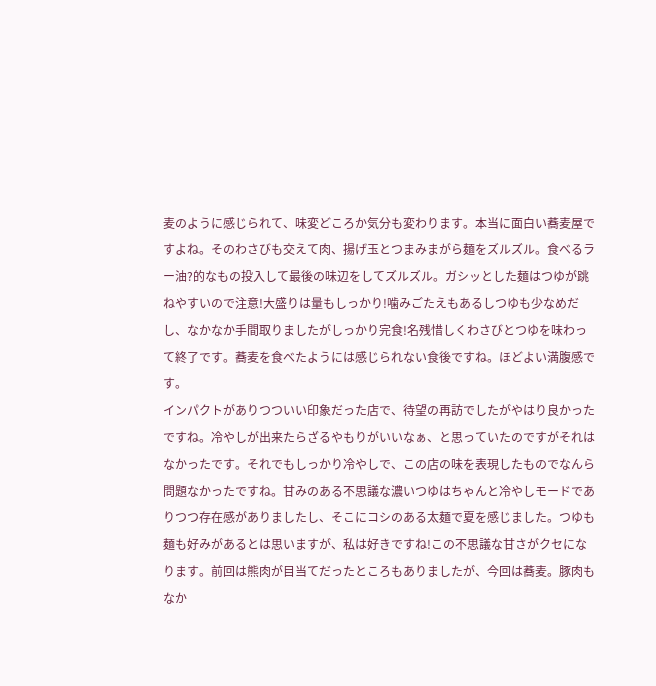麦のように感じられて、味変どころか気分も変わります。本当に面白い蕎麦屋ですよね。そのわさびも交えて肉、揚げ玉とつまみまがら麺をズルズル。食べるラー油?的なもの投入して最後の味辺をしてズルズル。ガシッとした麺はつゆが跳ねやすいので注意!大盛りは量もしっかり!噛みごたえもあるしつゆも少なめだし、なかなか手間取りましたがしっかり完食!名残惜しくわさびとつゆを味わって終了です。蕎麦を食べたようには感じられない食後ですね。ほどよい満腹感です。
インパクトがありつついい印象だった店で、待望の再訪でしたがやはり良かったですね。冷やしが出来たらざるやもりがいいなぁ、と思っていたのですがそれはなかったです。それでもしっかり冷やしで、この店の味を表現したものでなんら問題なかったですね。甘みのある不思議な濃いつゆはちゃんと冷やしモードでありつつ存在感がありましたし、そこにコシのある太麺で夏を感じました。つゆも麺も好みがあるとは思いますが、私は好きですね!この不思議な甘さがクセになります。前回は熊肉が目当てだったところもありましたが、今回は蕎麦。豚肉もなか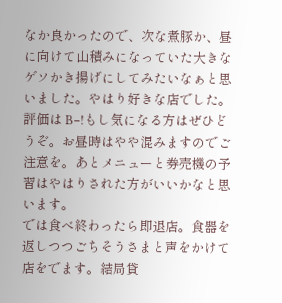なか良かったので、次な煮豚か、昼に向けて山積みになっていた大きなゲソかき揚げにしてみたいなぁと思いました。やはり好きな店でした。評価は B−!もし気になる方はぜひどうぞ。お昼時はやや混みますのでご注意を。あとメニューと券売機の予習はやはりされた方がいいかなと思います。
では食べ終わったら即退店。食器を返しつつごちそうさまと声をかけて店をでます。結局貸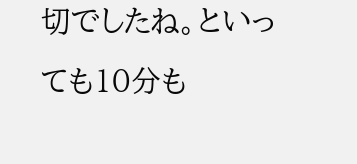切でしたね。といっても10分も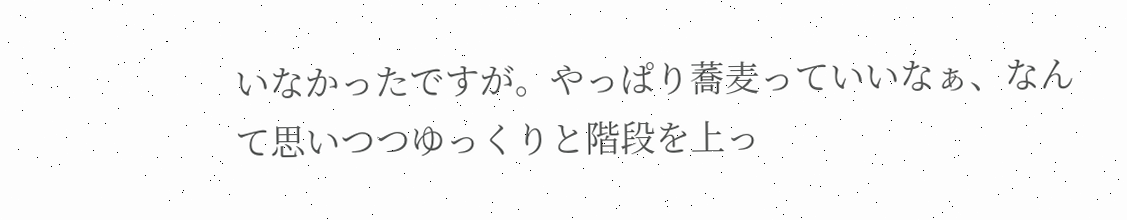いなかったですが。やっぱり蕎麦っていいなぁ、なんて思いつつゆっくりと階段を上っ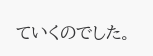ていくのでした。